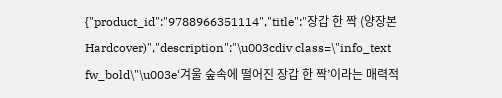{"product_id":"9788966351114","title":"장갑 한 짝 (양장본 Hardcover)","description":"\u003cdiv class=\"info_text fw_bold\"\u003e‘겨울 숲속에 떨어진 장갑 한 짝’이라는 매력적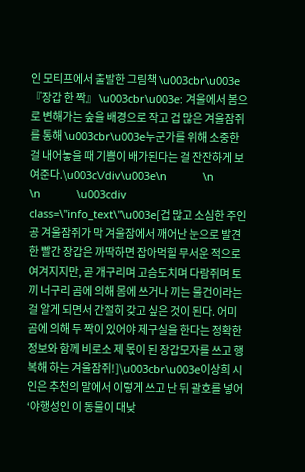인 모티프에서 출발한 그림책 \u003cbr\u003e『장갑 한 짝』 \u003cbr\u003e: 겨울에서 봄으로 변해가는 숲을 배경으로 작고 겁 많은 겨울잠쥐를 통해 \u003cbr\u003e누군가를 위해 소중한 걸 내어놓을 때 기쁨이 배가된다는 걸 잔잔하게 보여준다.\u003c\/div\u003e\n            \n            \n            \u003cdiv class=\"info_text\"\u003e[겁 많고 소심한 주인공 겨울잠쥐가 막 겨울잠에서 깨어난 눈으로 발견한 빨간 장갑은 까딱하면 잡아먹힐 무서운 적으로 여겨지지만, 곧 개구리며 고슴도치며 다람쥐며 토끼 너구리 곰에 의해 몸에 쓰거나 끼는 물건이라는 걸 알게 되면서 간절히 갖고 싶은 것이 된다. 어미 곰에 의해 두 짝이 있어야 제구실을 한다는 정확한 정보와 함께 비로소 제 몫이 된 장갑모자를 쓰고 행복해 하는 겨울잠쥐!]\u003cbr\u003e이상희 시인은 추천의 말에서 이렇게 쓰고 난 뒤 괄호를 넣어 ‘야행성인 이 동물이 대낮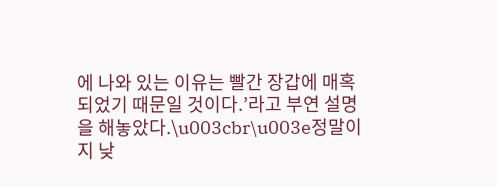에 나와 있는 이유는 빨간 장갑에 매혹되었기 때문일 것이다.’라고 부연 설명을 해놓았다.\u003cbr\u003e정말이지 낮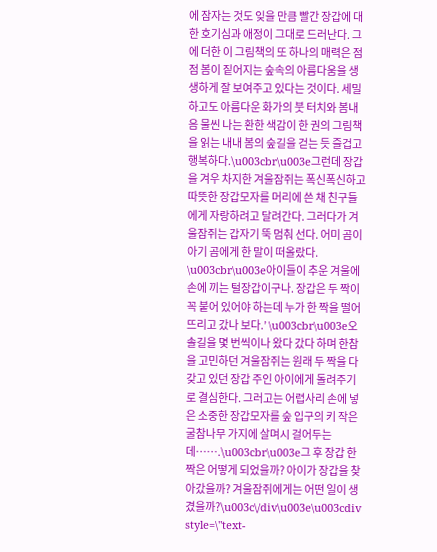에 잠자는 것도 잊을 만큼 빨간 장갑에 대한 호기심과 애정이 그대로 드러난다. 그에 더한 이 그림책의 또 하나의 매력은 점점 봄이 짙어지는 숲속의 아름다움을 생생하게 잘 보여주고 있다는 것이다. 세밀하고도 아름다운 화가의 붓 터치와 봄내음 물씬 나는 환한 색감이 한 권의 그림책을 읽는 내내 봄의 숲길을 걷는 듯 즐겁고 행복하다.\u003cbr\u003e그런데 장갑을 겨우 차지한 겨울잠쥐는 폭신폭신하고 따뜻한 장갑모자를 머리에 쓴 채 친구들에게 자랑하려고 달려간다. 그러다가 겨울잠쥐는 갑자기 뚝 멈춰 선다. 어미 곰이 아기 곰에게 한 말이 떠올랐다. \u003cbr\u003e아이들이 추운 겨울에 손에 끼는 털장갑이구나. 장갑은 두 짝이 꼭 붙어 있어야 하는데 누가 한 짝을 떨어뜨리고 갔나 보다.’ \u003cbr\u003e오솔길을 몇 번씩이나 왔다 갔다 하며 한참을 고민하던 겨울잠쥐는 원래 두 짝을 다 갖고 있던 장갑 주인 아이에게 돌려주기로 결심한다. 그러고는 어렵사리 손에 넣은 소중한 장갑모자를 숲 입구의 키 작은 굴참나무 가지에 살며시 걸어두는데…….\u003cbr\u003e그 후 장갑 한 짝은 어떻게 되었을까? 아이가 장갑을 찾아갔을까? 겨울잠쥐에게는 어떤 일이 생겼을까?\u003c\/div\u003e\u003cdiv style=\"text-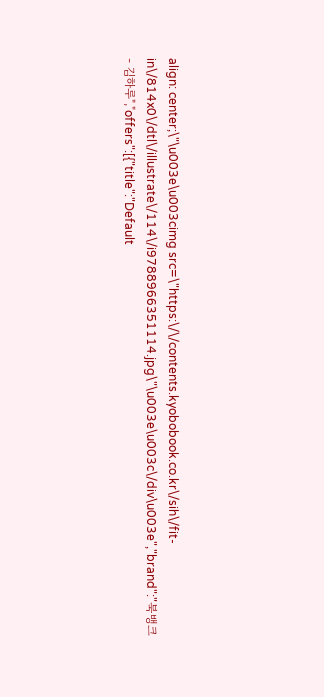align: center;\"\u003e\u003cimg src=\"https:\/\/contents.kyobobook.co.kr\/sih\/fit-in\/814x0\/dtl\/illustrate\/114\/i9788966351114.jpg\"\u003e\u003c\/div\u003e","brand":"북뱅크 - 김하루","offers":[{"title":"Default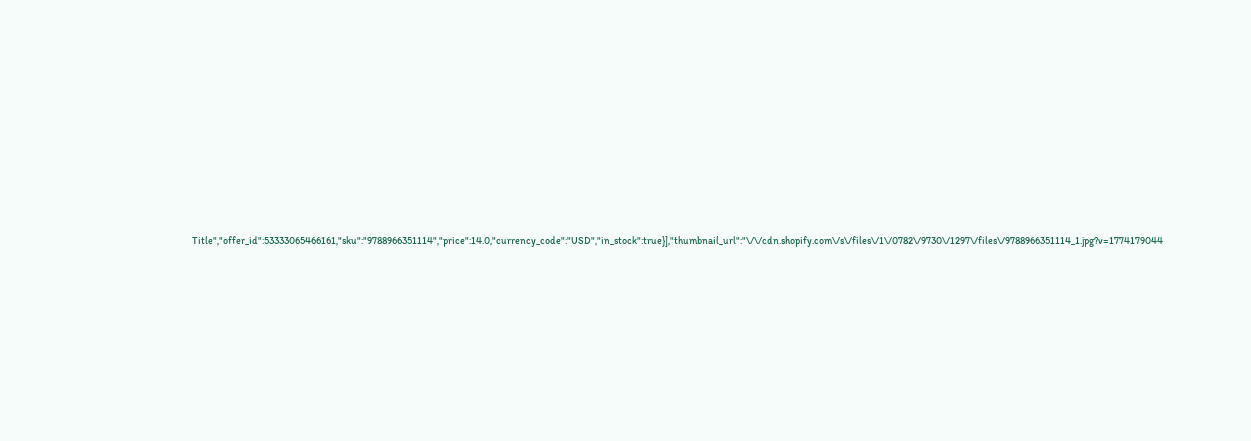Title","offer_id":53333065466161,"sku":"9788966351114","price":14.0,"currency_code":"USD","in_stock":true}],"thumbnail_url":"\/\/cdn.shopify.com\/s\/files\/1\/0782\/9730\/1297\/files\/9788966351114_1.jpg?v=1774179044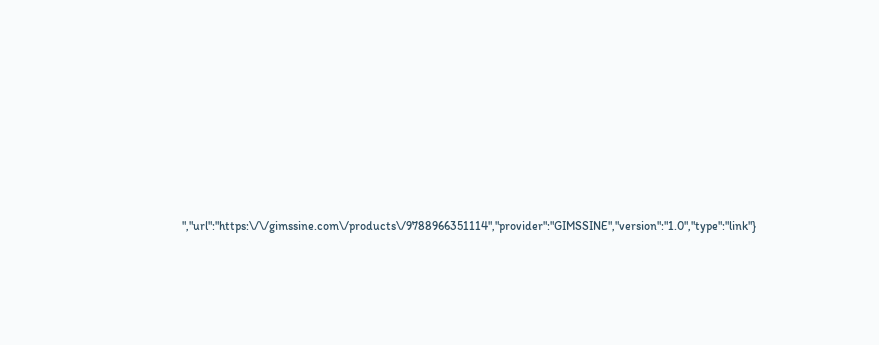","url":"https:\/\/gimssine.com\/products\/9788966351114","provider":"GIMSSINE","version":"1.0","type":"link"}